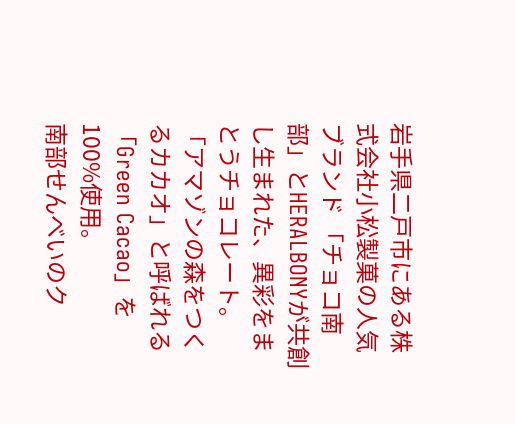岩手県二戸市にある株式会社小松製菓の人気ブランド 「チョコ南部」とHERALBONYが共創し生まれた、異彩をまとうチョコレート。
「アマゾンの森をつくるカカオ」と呼ばれる「Green Cacao」を100%使用。
南部せんべいのク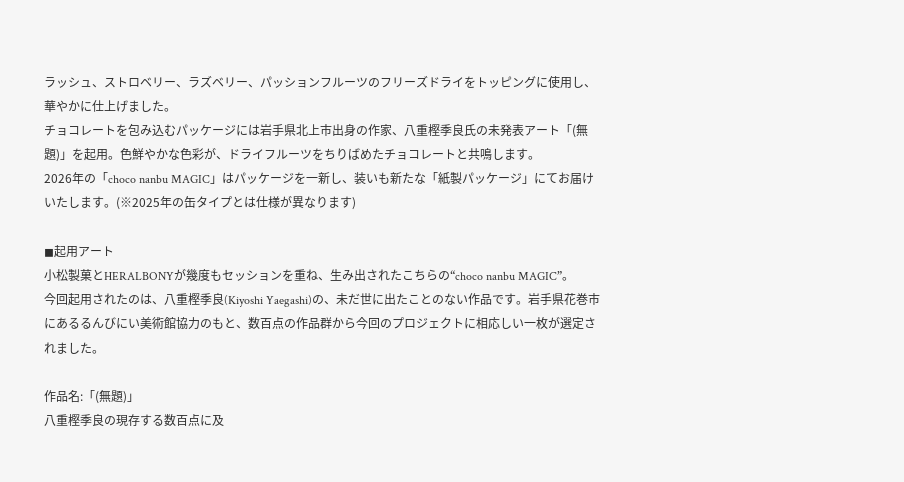ラッシュ、ストロベリー、ラズベリー、パッションフルーツのフリーズドライをトッピングに使用し、華やかに仕上げました。
チョコレートを包み込むパッケージには岩手県北上市出身の作家、八重樫季良氏の未発表アート「(無題)」を起用。色鮮やかな色彩が、ドライフルーツをちりばめたチョコレートと共鳴します。
2026年の「choco nanbu MAGIC」はパッケージを一新し、装いも新たな「紙製パッケージ」にてお届けいたします。(※2025年の缶タイプとは仕様が異なります)

◼起用アート
小松製菓とHERALBONYが幾度もセッションを重ね、生み出されたこちらの“choco nanbu MAGIC”。
今回起用されたのは、八重樫季良(Kiyoshi Yaegashi)の、未だ世に出たことのない作品です。岩手県花巻市にあるるんびにい美術館協力のもと、数百点の作品群から今回のプロジェクトに相応しい一枚が選定されました。

作品名:「(無題)」
八重樫季良の現存する数百点に及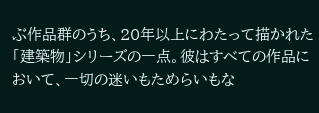ぶ作品群のうち、20年以上にわたって描かれた「建築物」シリーズの一点。彼はすべての作品において、一切の迷いもためらいもな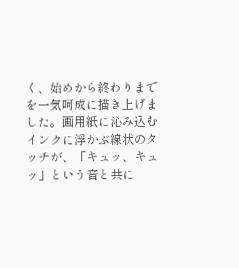く、始めから終わりまでを一気呵成に描き上げました。画用紙に沁み込むインクに浮かぶ線状のタッチが、「キュッ、キュッ」という音と共に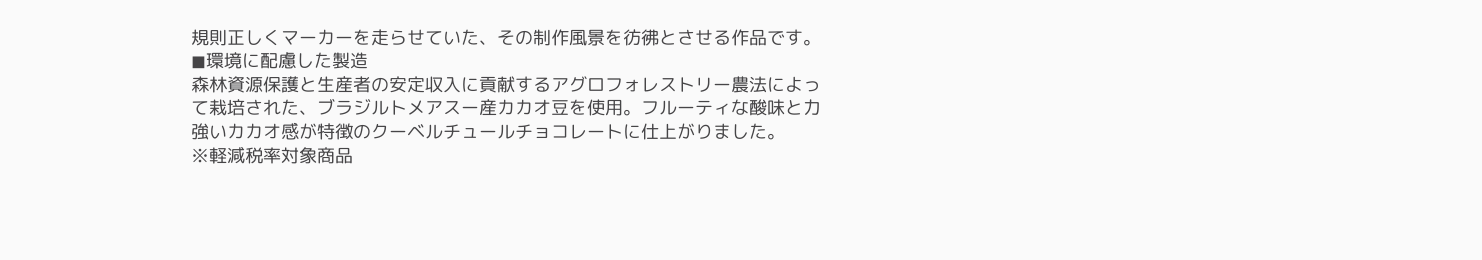規則正しくマーカーを走らせていた、その制作風景を彷彿とさせる作品です。
◼環境に配慮した製造
森林資源保護と生産者の安定収入に貢献するアグロフォレストリー農法によって栽培された、ブラジルトメアスー産カカオ豆を使用。フルーティな酸味と力強いカカオ感が特徴のクーベルチュールチョコレートに仕上がりました。
※軽減税率対象商品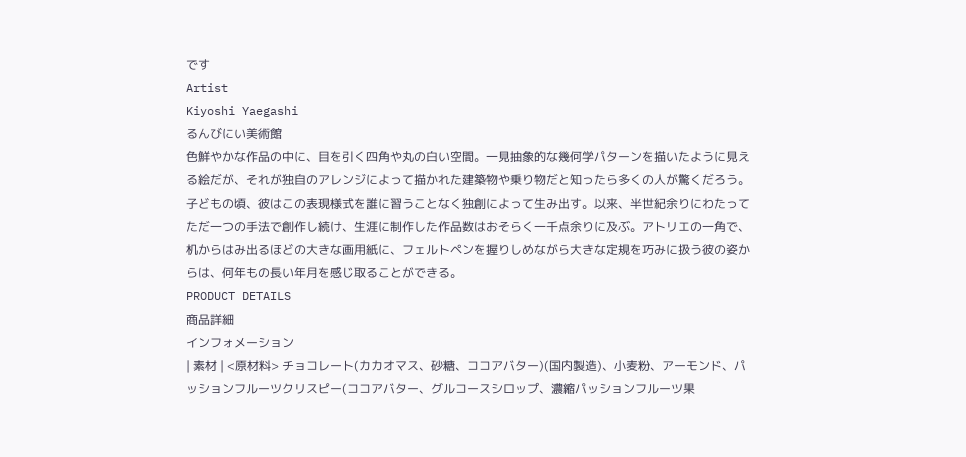です
Artist
Kiyoshi Yaegashi
るんびにい美術館
色鮮やかな作品の中に、目を引く四角や丸の白い空間。一見抽象的な幾何学パターンを描いたように見える絵だが、それが独自のアレンジによって描かれた建築物や乗り物だと知ったら多くの人が驚くだろう。子どもの頃、彼はこの表現様式を誰に習うことなく独創によって生み出す。以来、半世紀余りにわたってただ一つの手法で創作し続け、生涯に制作した作品数はおそらく一千点余りに及ぶ。アトリエの一角で、机からはみ出るほどの大きな画用紙に、フェルトペンを握りしめながら大きな定規を巧みに扱う彼の姿からは、何年もの長い年月を感じ取ることができる。
PRODUCT DETAILS
商品詳細
インフォメーション
| 素材 | <原材料> チョコレート(カカオマス、砂糖、ココアバター)(国内製造)、小麦粉、アーモンド、パッションフルーツクリスピー(ココアバター、グルコースシロップ、濃縮パッションフルーツ果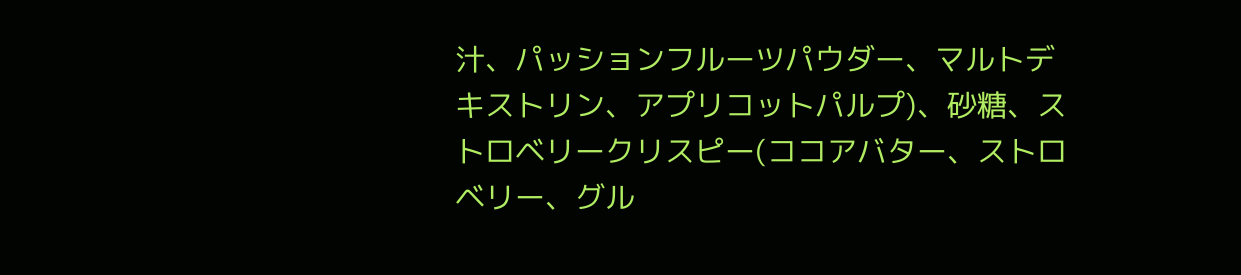汁、パッションフルーツパウダー、マルトデキストリン、アプリコットパルプ)、砂糖、ストロベリークリスピー(ココアバター、ストロベリー、グル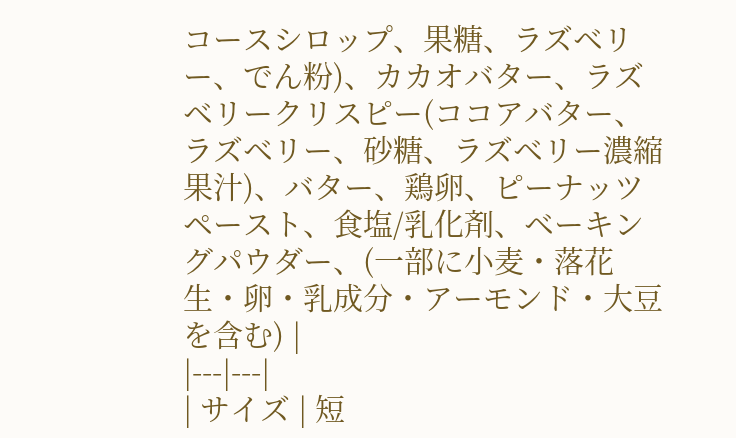コースシロップ、果糖、ラズベリー、でん粉)、カカオバター、ラズベリークリスピー(ココアバター、ラズベリー、砂糖、ラズベリー濃縮果汁)、バター、鶏卵、ピーナッツペースト、食塩/乳化剤、ベーキングパウダー、(一部に小麦・落花生・卵・乳成分・アーモンド・大豆を含む) |
|---|---|
| サイズ | 短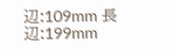辺:109mm 長辺:199mm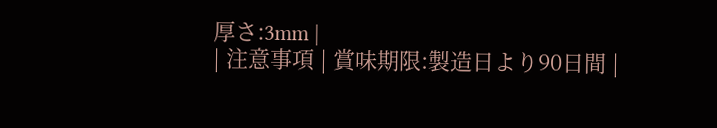厚さ:3mm |
| 注意事項 | 賞味期限:製造日より90日間 |